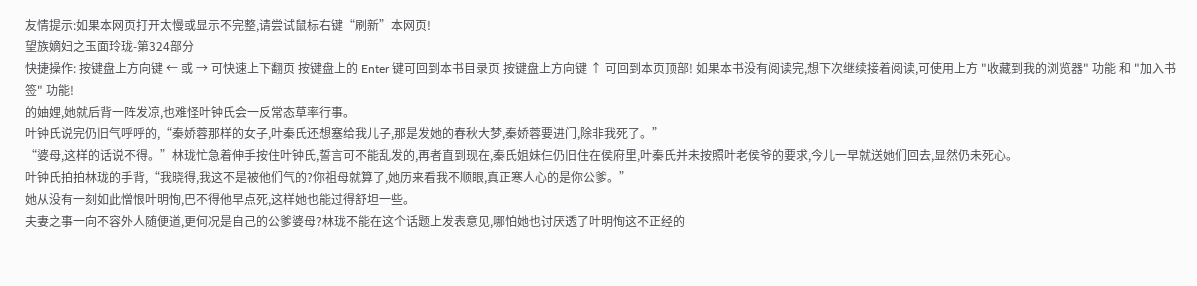友情提示:如果本网页打开太慢或显示不完整,请尝试鼠标右键“刷新”本网页!
望族嫡妇之玉面玲珑-第324部分
快捷操作: 按键盘上方向键 ← 或 → 可快速上下翻页 按键盘上的 Enter 键可回到本书目录页 按键盘上方向键 ↑ 可回到本页顶部! 如果本书没有阅读完,想下次继续接着阅读,可使用上方 "收藏到我的浏览器" 功能 和 "加入书签" 功能!
的妯娌,她就后背一阵发凉,也难怪叶钟氏会一反常态草率行事。
叶钟氏说完仍旧气呼呼的,“秦娇蓉那样的女子,叶秦氏还想塞给我儿子,那是发她的春秋大梦,秦娇蓉要进门,除非我死了。”
“婆母,这样的话说不得。”林珑忙急着伸手按住叶钟氏,誓言可不能乱发的,再者直到现在,秦氏姐妹仨仍旧住在侯府里,叶秦氏并未按照叶老侯爷的要求,今儿一早就送她们回去,显然仍未死心。
叶钟氏拍拍林珑的手背,“我晓得,我这不是被他们气的?你祖母就算了,她历来看我不顺眼,真正寒人心的是你公爹。”
她从没有一刻如此憎恨叶明恂,巴不得他早点死,这样她也能过得舒坦一些。
夫妻之事一向不容外人随便道,更何况是自己的公爹婆母?林珑不能在这个话题上发表意见,哪怕她也讨厌透了叶明恂这不正经的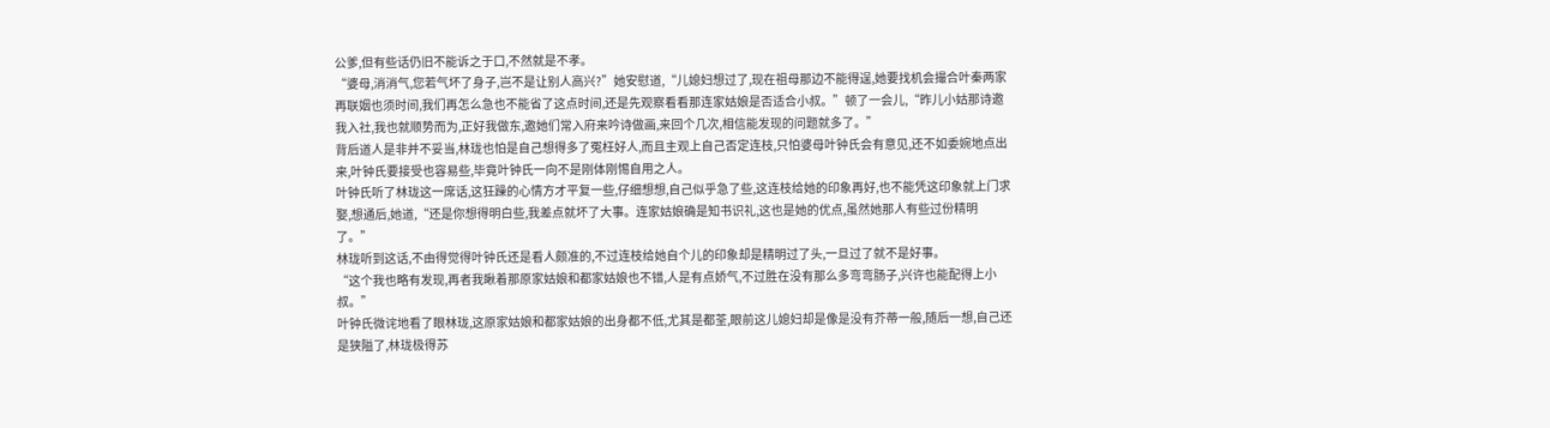公爹,但有些话仍旧不能诉之于口,不然就是不孝。
“婆母,消消气,您若气坏了身子,岂不是让别人高兴?”她安慰道,“儿媳妇想过了,现在祖母那边不能得逞,她要找机会撮合叶秦两家再联姻也须时间,我们再怎么急也不能省了这点时间,还是先观察看看那连家姑娘是否适合小叔。”顿了一会儿,“昨儿小姑那诗邀我入社,我也就顺势而为,正好我做东,邀她们常入府来吟诗做画,来回个几次,相信能发现的问题就多了。”
背后道人是非并不妥当,林珑也怕是自己想得多了冤枉好人,而且主观上自己否定连枝,只怕婆母叶钟氏会有意见,还不如委婉地点出来,叶钟氏要接受也容易些,毕竟叶钟氏一向不是刚体刚惕自用之人。
叶钟氏听了林珑这一席话,这狂躁的心情方才平复一些,仔细想想,自己似乎急了些,这连枝给她的印象再好,也不能凭这印象就上门求娶,想通后,她道,“还是你想得明白些,我差点就坏了大事。连家姑娘确是知书识礼,这也是她的优点,虽然她那人有些过份精明了。”
林珑听到这话,不由得觉得叶钟氏还是看人颇准的,不过连枝给她自个儿的印象却是精明过了头,一旦过了就不是好事。
“这个我也略有发现,再者我瞅着那原家姑娘和都家姑娘也不错,人是有点娇气,不过胜在没有那么多弯弯肠子,兴许也能配得上小叔。”
叶钟氏微诧地看了眼林珑,这原家姑娘和都家姑娘的出身都不低,尤其是都荃,眼前这儿媳妇却是像是没有芥蒂一般,随后一想,自己还是狭隘了,林珑极得苏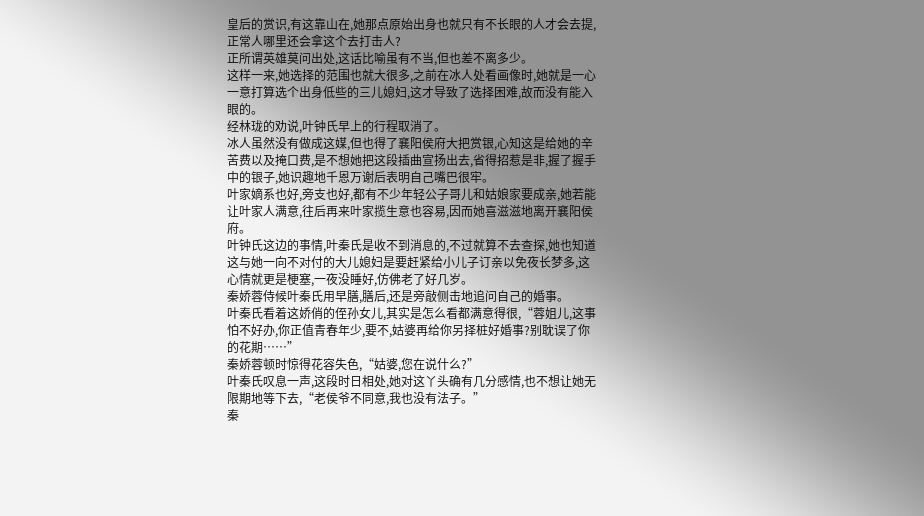皇后的赏识,有这靠山在,她那点原始出身也就只有不长眼的人才会去提,正常人哪里还会拿这个去打击人?
正所谓英雄莫问出处,这话比喻虽有不当,但也差不离多少。
这样一来,她选择的范围也就大很多,之前在冰人处看画像时,她就是一心一意打算选个出身低些的三儿媳妇,这才导致了选择困难,故而没有能入眼的。
经林珑的劝说,叶钟氏早上的行程取消了。
冰人虽然没有做成这媒,但也得了襄阳侯府大把赏银,心知这是给她的辛苦费以及掩口费,是不想她把这段插曲宣扬出去,省得招惹是非,握了握手中的银子,她识趣地千恩万谢后表明自己嘴巴很牢。
叶家嫡系也好,旁支也好,都有不少年轻公子哥儿和姑娘家要成亲,她若能让叶家人满意,往后再来叶家揽生意也容易,因而她喜滋滋地离开襄阳侯府。
叶钟氏这边的事情,叶秦氏是收不到消息的,不过就算不去查探,她也知道这与她一向不对付的大儿媳妇是要赶紧给小儿子订亲以免夜长梦多,这心情就更是梗塞,一夜没睡好,仿佛老了好几岁。
秦娇蓉侍候叶秦氏用早膳,膳后,还是旁敲侧击地追问自己的婚事。
叶秦氏看着这娇俏的侄孙女儿,其实是怎么看都满意得很,“蓉姐儿,这事怕不好办,你正值青春年少,要不,姑婆再给你另择桩好婚事?别耽误了你的花期……”
秦娇蓉顿时惊得花容失色,“姑婆,您在说什么?”
叶秦氏叹息一声,这段时日相处,她对这丫头确有几分感情,也不想让她无限期地等下去,“老侯爷不同意,我也没有法子。”
秦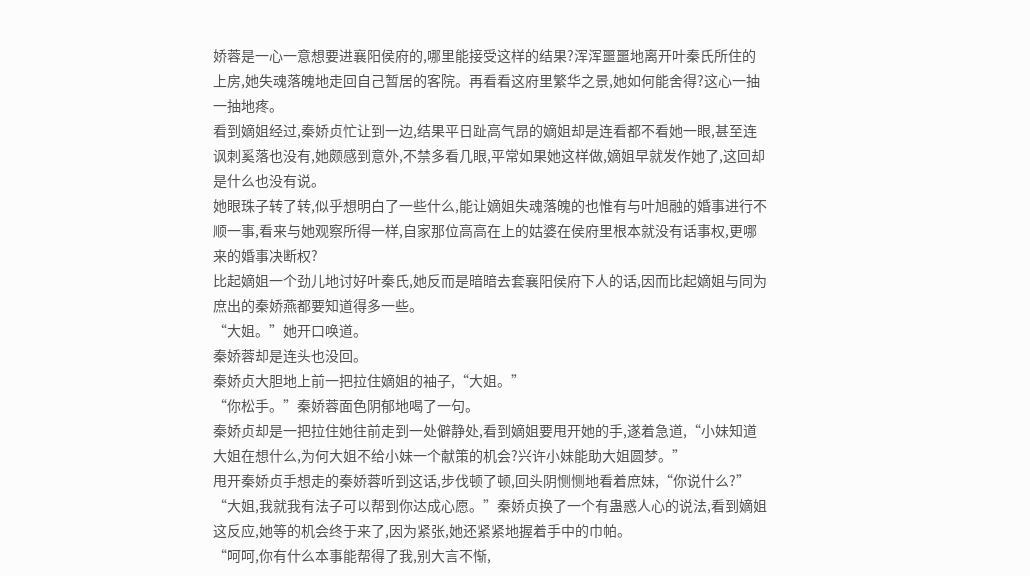娇蓉是一心一意想要进襄阳侯府的,哪里能接受这样的结果?浑浑噩噩地离开叶秦氏所住的上房,她失魂落魄地走回自己暂居的客院。再看看这府里繁华之景,她如何能舍得?这心一抽一抽地疼。
看到嫡姐经过,秦娇贞忙让到一边,结果平日趾高气昂的嫡姐却是连看都不看她一眼,甚至连讽刺奚落也没有,她颇感到意外,不禁多看几眼,平常如果她这样做,嫡姐早就发作她了,这回却是什么也没有说。
她眼珠子转了转,似乎想明白了一些什么,能让嫡姐失魂落魄的也惟有与叶旭融的婚事进行不顺一事,看来与她观察所得一样,自家那位高高在上的姑婆在侯府里根本就没有话事权,更哪来的婚事决断权?
比起嫡姐一个劲儿地讨好叶秦氏,她反而是暗暗去套襄阳侯府下人的话,因而比起嫡姐与同为庶出的秦娇燕都要知道得多一些。
“大姐。”她开口唤道。
秦娇蓉却是连头也没回。
秦娇贞大胆地上前一把拉住嫡姐的袖子,“大姐。”
“你松手。”秦娇蓉面色阴郁地喝了一句。
秦娇贞却是一把拉住她往前走到一处僻静处,看到嫡姐要甩开她的手,遂着急道,“小妹知道大姐在想什么,为何大姐不给小妹一个献策的机会?兴许小妹能助大姐圆梦。”
甩开秦娇贞手想走的秦娇蓉听到这话,步伐顿了顿,回头阴恻恻地看着庶妹,“你说什么?”
“大姐,我就我有法子可以帮到你达成心愿。”秦娇贞换了一个有蛊惑人心的说法,看到嫡姐这反应,她等的机会终于来了,因为紧张,她还紧紧地握着手中的巾帕。
“呵呵,你有什么本事能帮得了我,别大言不惭,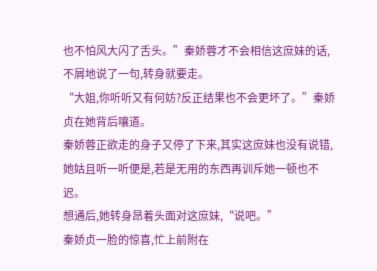也不怕风大闪了舌头。”秦娇蓉才不会相信这庶妹的话,不屑地说了一句,转身就要走。
“大姐,你听听又有何妨?反正结果也不会更坏了。”秦娇贞在她背后嚷道。
秦娇蓉正欲走的身子又停了下来,其实这庶妹也没有说错,她姑且听一听便是,若是无用的东西再训斥她一顿也不迟。
想通后,她转身昂着头面对这庶妹,“说吧。”
秦娇贞一脸的惊喜,忙上前附在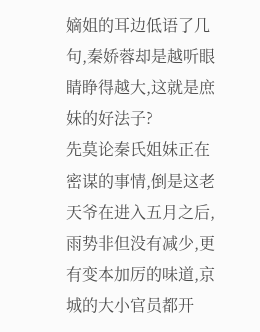嫡姐的耳边低语了几句,秦娇蓉却是越听眼睛睁得越大,这就是庶妹的好法子?
先莫论秦氏姐妹正在密谋的事情,倒是这老天爷在进入五月之后,雨势非但没有减少,更有变本加厉的味道,京城的大小官员都开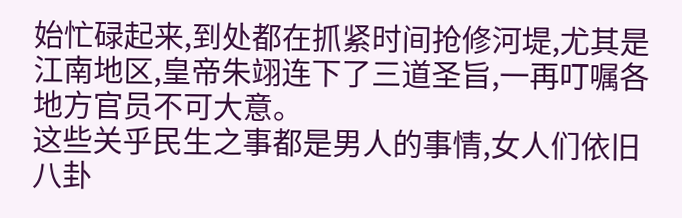始忙碌起来,到处都在抓紧时间抢修河堤,尤其是江南地区,皇帝朱翊连下了三道圣旨,一再叮嘱各地方官员不可大意。
这些关乎民生之事都是男人的事情,女人们依旧八卦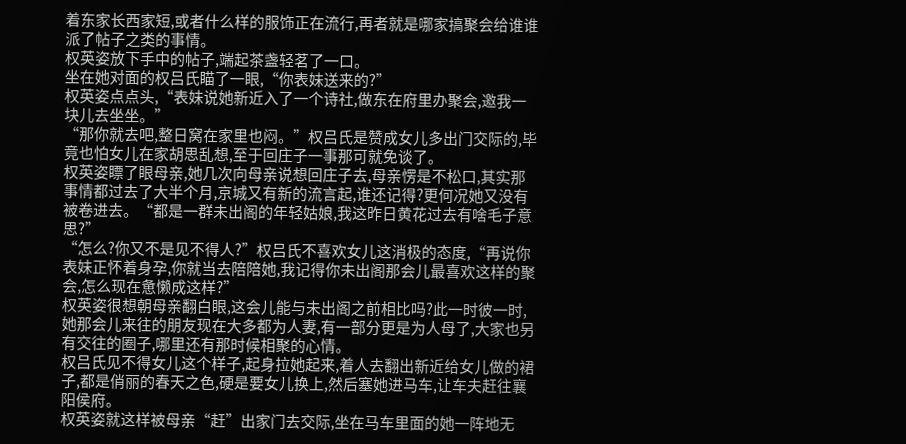着东家长西家短,或者什么样的服饰正在流行,再者就是哪家搞聚会给谁谁派了帖子之类的事情。
权英姿放下手中的帖子,端起茶盏轻茗了一口。
坐在她对面的权吕氏瞄了一眼,“你表妹送来的?”
权英姿点点头,“表妹说她新近入了一个诗社,做东在府里办聚会,邀我一块儿去坐坐。”
“那你就去吧,整日窝在家里也闷。”权吕氏是赞成女儿多出门交际的,毕竟也怕女儿在家胡思乱想,至于回庄子一事那可就免谈了。
权英姿瞟了眼母亲,她几次向母亲说想回庄子去,母亲愣是不松口,其实那事情都过去了大半个月,京城又有新的流言起,谁还记得?更何况她又没有被卷进去。“都是一群未出阁的年轻姑娘,我这昨日黄花过去有啥毛子意思?”
“怎么?你又不是见不得人?”权吕氏不喜欢女儿这消极的态度,“再说你表妹正怀着身孕,你就当去陪陪她,我记得你未出阁那会儿最喜欢这样的聚会,怎么现在惫懒成这样?”
权英姿很想朝母亲翻白眼,这会儿能与未出阁之前相比吗?此一时彼一时,她那会儿来往的朋友现在大多都为人妻,有一部分更是为人母了,大家也另有交往的圈子,哪里还有那时候相聚的心情。
权吕氏见不得女儿这个样子,起身拉她起来,着人去翻出新近给女儿做的裙子,都是俏丽的春天之色,硬是要女儿换上,然后塞她进马车,让车夫赶往襄阳侯府。
权英姿就这样被母亲“赶”出家门去交际,坐在马车里面的她一阵地无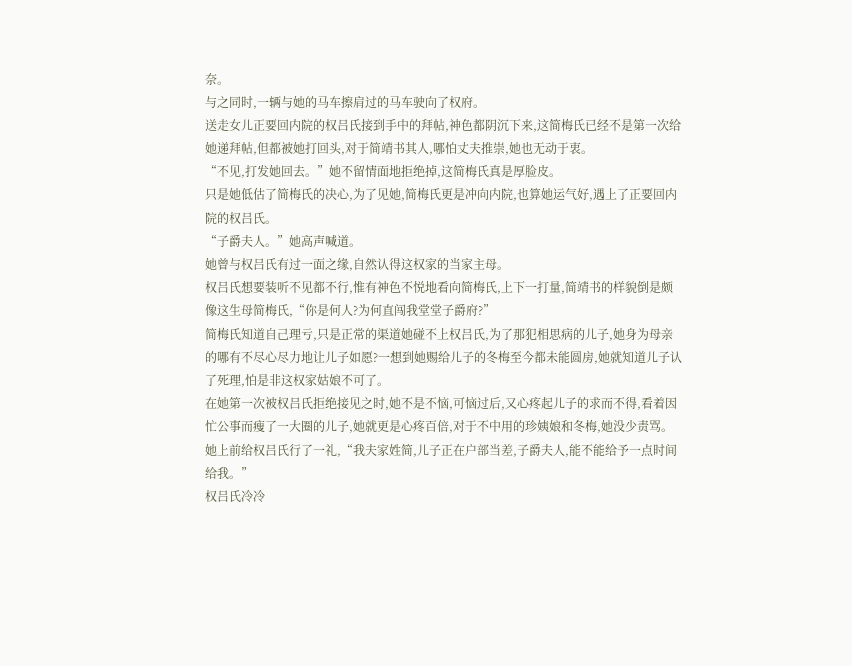奈。
与之同时,一辆与她的马车擦肩过的马车驶向了权府。
送走女儿正要回内院的权吕氏接到手中的拜帖,神色都阴沉下来,这简梅氏已经不是第一次给她递拜帖,但都被她打回头,对于简靖书其人,哪怕丈夫推崇,她也无动于衷。
“不见,打发她回去。”她不留情面地拒绝掉,这简梅氏真是厚脸皮。
只是她低估了简梅氏的决心,为了见她,简梅氏更是冲向内院,也算她运气好,遇上了正要回内院的权吕氏。
“子爵夫人。”她高声喊道。
她曾与权吕氏有过一面之缘,自然认得这权家的当家主母。
权吕氏想要装听不见都不行,惟有神色不悦地看向简梅氏,上下一打量,简靖书的样貌倒是颇像这生母简梅氏,“你是何人?为何直闯我堂堂子爵府?”
简梅氏知道自己理亏,只是正常的渠道她碰不上权吕氏,为了那犯相思病的儿子,她身为母亲的哪有不尽心尽力地让儿子如愿?一想到她赐给儿子的冬梅至今都未能圆房,她就知道儿子认了死理,怕是非这权家姑娘不可了。
在她第一次被权吕氏拒绝接见之时,她不是不恼,可恼过后,又心疼起儿子的求而不得,看着因忙公事而瘦了一大圈的儿子,她就更是心疼百倍,对于不中用的珍姨娘和冬梅,她没少责骂。
她上前给权吕氏行了一礼,“我夫家姓简,儿子正在户部当差,子爵夫人,能不能给予一点时间给我。”
权吕氏冷冷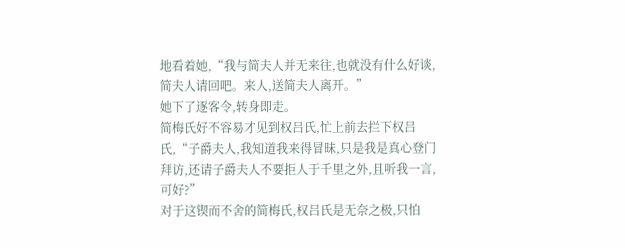地看着她,“我与简夫人并无来往,也就没有什么好谈,简夫人请回吧。来人,送简夫人离开。”
她下了逐客令,转身即走。
简梅氏好不容易才见到权吕氏,忙上前去拦下权吕氏,“子爵夫人,我知道我来得冒昧,只是我是真心登门拜访,还请子爵夫人不要拒人于千里之外,且听我一言,可好?”
对于这锲而不舍的简梅氏,权吕氏是无奈之极,只怕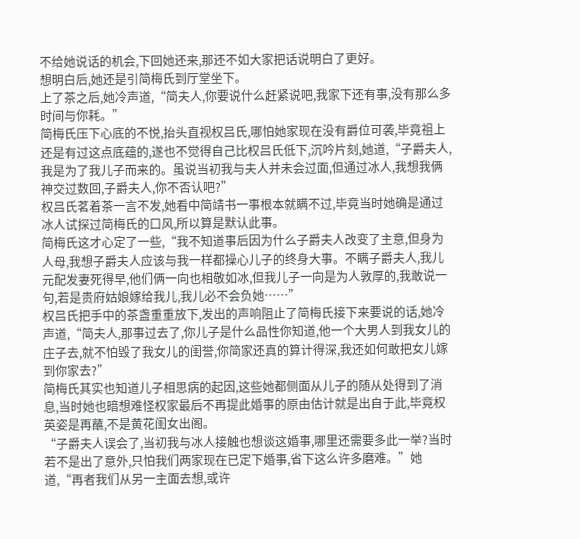不给她说话的机会,下回她还来,那还不如大家把话说明白了更好。
想明白后,她还是引简梅氏到厅堂坐下。
上了茶之后,她冷声道,“简夫人,你要说什么赶紧说吧,我家下还有事,没有那么多时间与你耗。”
简梅氏压下心底的不悦,抬头直视权吕氏,哪怕她家现在没有爵位可袭,毕竟祖上还是有过这点底蕴的,遂也不觉得自己比权吕氏低下,沉吟片刻,她道,“子爵夫人,我是为了我儿子而来的。虽说当初我与夫人并未会过面,但通过冰人,我想我俩神交过数回,子爵夫人,你不否认吧?”
权吕氏茗着茶一言不发,她看中简靖书一事根本就瞒不过,毕竟当时她确是通过冰人试探过简梅氏的口风,所以算是默认此事。
简梅氏这才心定了一些,“我不知道事后因为什么子爵夫人改变了主意,但身为人母,我想子爵夫人应该与我一样都操心儿子的终身大事。不瞒子爵夫人,我儿元配发妻死得早,他们俩一向也相敬如冰,但我儿子一向是为人敦厚的,我敢说一句,若是贵府姑娘嫁给我儿,我儿必不会负她……”
权吕氏把手中的茶盏重重放下,发出的声响阻止了简梅氏接下来要说的话,她冷声道,“简夫人,那事过去了,你儿子是什么品性你知道,他一个大男人到我女儿的庄子去,就不怕毁了我女儿的闺誉,你简家还真的算计得深,我还如何敢把女儿嫁到你家去?”
简梅氏其实也知道儿子相思病的起因,这些她都侧面从儿子的随从处得到了消息,当时她也暗想难怪权家最后不再提此婚事的原由估计就是出自于此,毕竟权英姿是再蘸,不是黄花闺女出阁。
“子爵夫人误会了,当初我与冰人接触也想谈这婚事,哪里还需要多此一举?当时若不是出了意外,只怕我们两家现在已定下婚事,省下这么许多磨难。”她道,“再者我们从另一主面去想,或许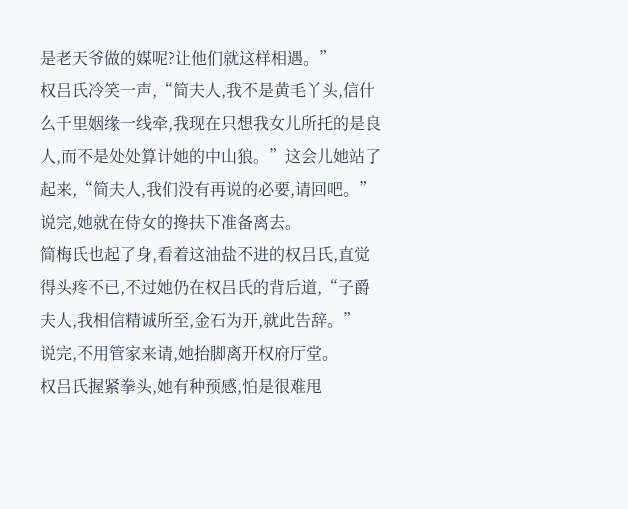是老天爷做的媒呢?让他们就这样相遇。”
权吕氏冷笑一声,“简夫人,我不是黄毛丫头,信什么千里姻缘一线牵,我现在只想我女儿所托的是良人,而不是处处算计她的中山狼。”这会儿她站了起来,“简夫人,我们没有再说的必要,请回吧。”
说完,她就在侍女的搀扶下准备离去。
简梅氏也起了身,看着这油盐不进的权吕氏,直觉得头疼不已,不过她仍在权吕氏的背后道,“子爵夫人,我相信精诚所至,金石为开,就此告辞。”
说完,不用管家来请,她抬脚离开权府厅堂。
权吕氏握紧拳头,她有种预感,怕是很难甩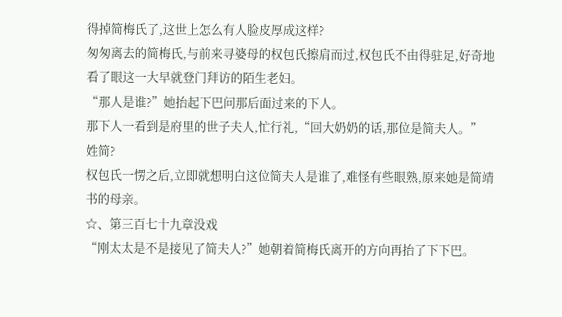得掉简梅氏了,这世上怎么有人脸皮厚成这样?
匆匆离去的简梅氏,与前来寻婆母的权包氏擦肩而过,权包氏不由得驻足,好奇地看了眼这一大早就登门拜访的陌生老妇。
“那人是谁?”她抬起下巴问那后面过来的下人。
那下人一看到是府里的世子夫人,忙行礼,“回大奶奶的话,那位是简夫人。”
姓简?
权包氏一愣之后,立即就想明白这位简夫人是谁了,难怪有些眼熟,原来她是简靖书的母亲。
☆、第三百七十九章没戏
“刚太太是不是接见了简夫人?”她朝着简梅氏离开的方向再抬了下下巴。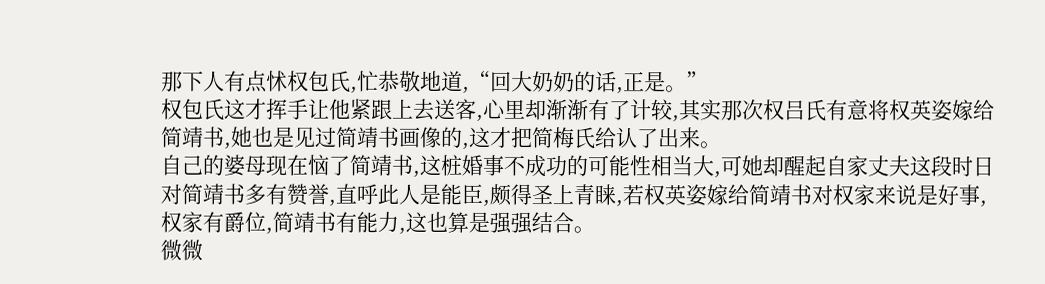那下人有点怵权包氏,忙恭敬地道,“回大奶奶的话,正是。”
权包氏这才挥手让他紧跟上去送客,心里却渐渐有了计较,其实那次权吕氏有意将权英姿嫁给简靖书,她也是见过简靖书画像的,这才把简梅氏给认了出来。
自己的婆母现在恼了简靖书,这桩婚事不成功的可能性相当大,可她却醒起自家丈夫这段时日对简靖书多有赞誉,直呼此人是能臣,颇得圣上青睐,若权英姿嫁给简靖书对权家来说是好事,权家有爵位,简靖书有能力,这也算是强强结合。
微微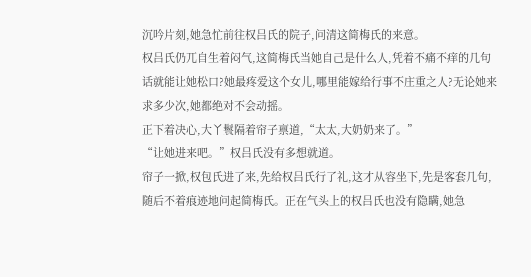沉吟片刻,她急忙前往权吕氏的院子,问清这简梅氏的来意。
权吕氏仍兀自生着闷气,这简梅氏当她自己是什么人,凭着不痛不痒的几句话就能让她松口?她最疼爱这个女儿,哪里能嫁给行事不庄重之人?无论她来求多少次,她都绝对不会动摇。
正下着决心,大丫鬟隔着帘子禀道,“太太,大奶奶来了。”
“让她进来吧。”权吕氏没有多想就道。
帘子一掀,权包氏进了来,先给权吕氏行了礼,这才从容坐下,先是客套几句,随后不着痕迹地问起简梅氏。正在气头上的权吕氏也没有隐瞒,她急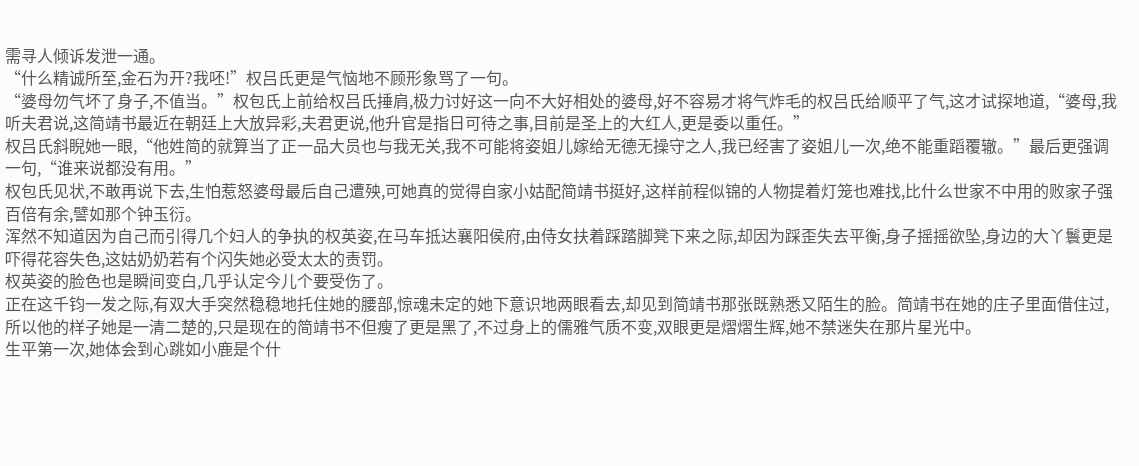需寻人倾诉发泄一通。
“什么精诚所至,金石为开?我呸!”权吕氏更是气恼地不顾形象骂了一句。
“婆母勿气坏了身子,不值当。”权包氏上前给权吕氏捶肩,极力讨好这一向不大好相处的婆母,好不容易才将气炸毛的权吕氏给顺平了气,这才试探地道,“婆母,我听夫君说,这简靖书最近在朝廷上大放异彩,夫君更说,他升官是指日可待之事,目前是圣上的大红人,更是委以重任。”
权吕氏斜睨她一眼,“他姓简的就算当了正一品大员也与我无关,我不可能将姿姐儿嫁给无德无操守之人,我已经害了姿姐儿一次,绝不能重蹈覆辙。”最后更强调一句,“谁来说都没有用。”
权包氏见状,不敢再说下去,生怕惹怒婆母最后自己遭殃,可她真的觉得自家小姑配简靖书挺好,这样前程似锦的人物提着灯笼也难找,比什么世家不中用的败家子强百倍有余,譬如那个钟玉衍。
浑然不知道因为自己而引得几个妇人的争执的权英姿,在马车抵达襄阳侯府,由侍女扶着踩踏脚凳下来之际,却因为踩歪失去平衡,身子摇摇欲坠,身边的大丫鬟更是吓得花容失色,这姑奶奶若有个闪失她必受太太的责罚。
权英姿的脸色也是瞬间变白,几乎认定今儿个要受伤了。
正在这千钧一发之际,有双大手突然稳稳地托住她的腰部,惊魂未定的她下意识地两眼看去,却见到简靖书那张既熟悉又陌生的脸。简靖书在她的庄子里面借住过,所以他的样子她是一清二楚的,只是现在的简靖书不但瘦了更是黑了,不过身上的儒雅气质不变,双眼更是熠熠生辉,她不禁迷失在那片星光中。
生平第一次,她体会到心跳如小鹿是个什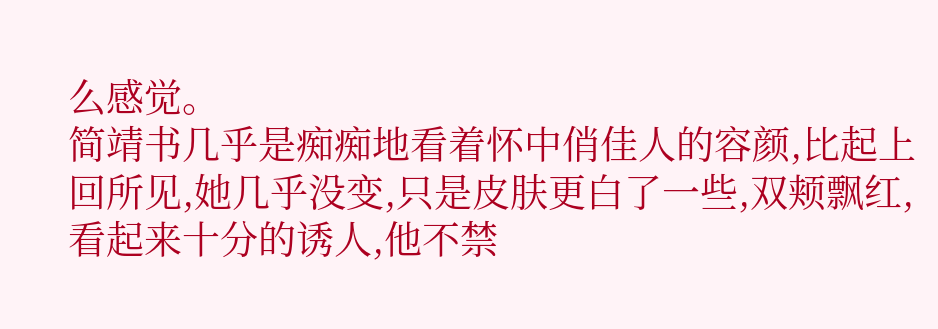么感觉。
简靖书几乎是痴痴地看着怀中俏佳人的容颜,比起上回所见,她几乎没变,只是皮肤更白了一些,双颊飘红,看起来十分的诱人,他不禁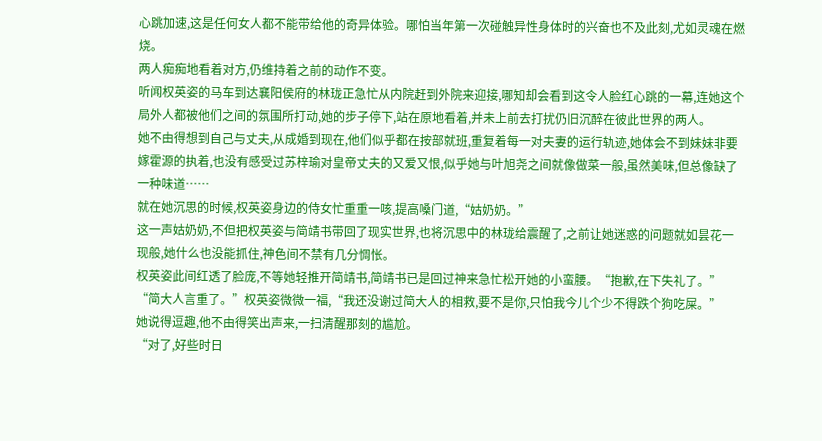心跳加速,这是任何女人都不能带给他的奇异体验。哪怕当年第一次碰触异性身体时的兴奋也不及此刻,尤如灵魂在燃烧。
两人痴痴地看着对方,仍维持着之前的动作不变。
听闻权英姿的马车到达襄阳侯府的林珑正急忙从内院赶到外院来迎接,哪知却会看到这令人脸红心跳的一幕,连她这个局外人都被他们之间的氛围所打动,她的步子停下,站在原地看着,并未上前去打扰仍旧沉醉在彼此世界的两人。
她不由得想到自己与丈夫,从成婚到现在,他们似乎都在按部就班,重复着每一对夫妻的运行轨迹,她体会不到妹妹非要嫁霍源的执着,也没有感受过苏梓瑜对皇帝丈夫的又爱又恨,似乎她与叶旭尧之间就像做菜一般,虽然美味,但总像缺了一种味道……
就在她沉思的时候,权英姿身边的侍女忙重重一咳,提高嗓门道,“姑奶奶。”
这一声姑奶奶,不但把权英姿与简靖书带回了现实世界,也将沉思中的林珑给震醒了,之前让她迷惑的问题就如昙花一现般,她什么也没能抓住,神色间不禁有几分惆怅。
权英姿此间红透了脸庞,不等她轻推开简靖书,简靖书已是回过神来急忙松开她的小蛮腰。“抱歉,在下失礼了。”
“简大人言重了。”权英姿微微一福,“我还没谢过简大人的相救,要不是你,只怕我今儿个少不得跌个狗吃屎。”
她说得逗趣,他不由得笑出声来,一扫清醒那刻的尴尬。
“对了,好些时日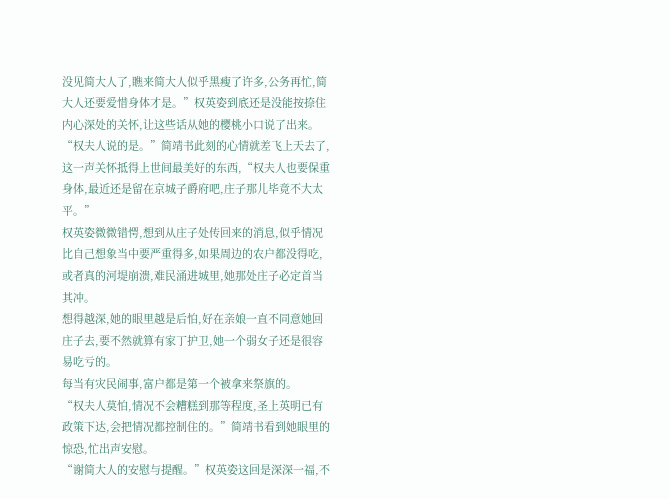没见简大人了,瞧来简大人似乎黑瘦了许多,公务再忙,简大人还要爱惜身体才是。”权英姿到底还是没能按捺住内心深处的关怀,让这些话从她的樱桃小口说了出来。
“权夫人说的是。”简靖书此刻的心情就差飞上天去了,这一声关怀抵得上世间最美好的东西,“权夫人也要保重身体,最近还是留在京城子爵府吧,庄子那儿毕竟不大太平。”
权英姿微微错愕,想到从庄子处传回来的消息,似乎情况比自己想象当中要严重得多,如果周边的农户都没得吃,或者真的河堤崩溃,难民涌进城里,她那处庄子必定首当其冲。
想得越深,她的眼里越是后怕,好在亲娘一直不同意她回庄子去,要不然就算有家丁护卫,她一个弱女子还是很容易吃亏的。
每当有灾民闹事,富户都是第一个被拿来祭旗的。
“权夫人莫怕,情况不会糟糕到那等程度,圣上英明已有政策下达,会把情况都控制住的。”简靖书看到她眼里的惊恐,忙出声安慰。
“谢简大人的安慰与提醒。”权英姿这回是深深一福,不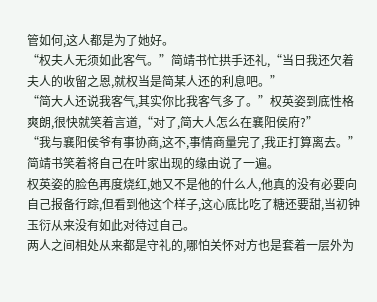管如何,这人都是为了她好。
“权夫人无须如此客气。”简靖书忙拱手还礼,“当日我还欠着夫人的收留之恩,就权当是简某人还的利息吧。”
“简大人还说我客气,其实你比我客气多了。”权英姿到底性格爽朗,很快就笑着言道,“对了,简大人怎么在襄阳侯府?”
“我与襄阳侯爷有事协商,这不,事情商量完了,我正打算离去。”简靖书笑着将自己在叶家出现的缘由说了一遍。
权英姿的脸色再度烧红,她又不是他的什么人,他真的没有必要向自己报备行踪,但看到他这个样子,这心底比吃了糖还要甜,当初钟玉衍从来没有如此对待过自己。
两人之间相处从来都是守礼的,哪怕关怀对方也是套着一层外为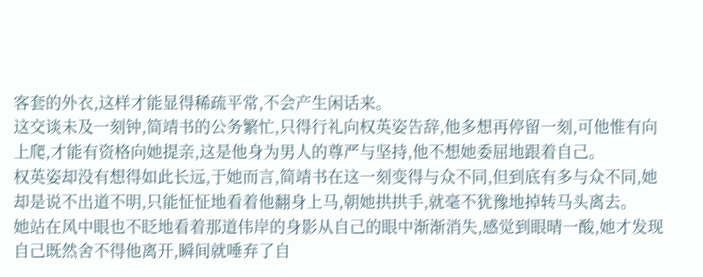客套的外衣,这样才能显得稀疏平常,不会产生闲话来。
这交谈未及一刻钟,简靖书的公务繁忙,只得行礼向权英姿告辞,他多想再停留一刻,可他惟有向上爬,才能有资格向她提亲,这是他身为男人的尊严与坚持,他不想她委屈地跟着自己。
权英姿却没有想得如此长远,于她而言,简靖书在这一刻变得与众不同,但到底有多与众不同,她却是说不出道不明,只能怔怔地看着他翻身上马,朝她拱拱手,就毫不犹豫地掉转马头离去。
她站在风中眼也不眨地看着那道伟岸的身影从自己的眼中渐渐消失,感觉到眼晴一酸,她才发现自己既然舍不得他离开,瞬间就唾弃了自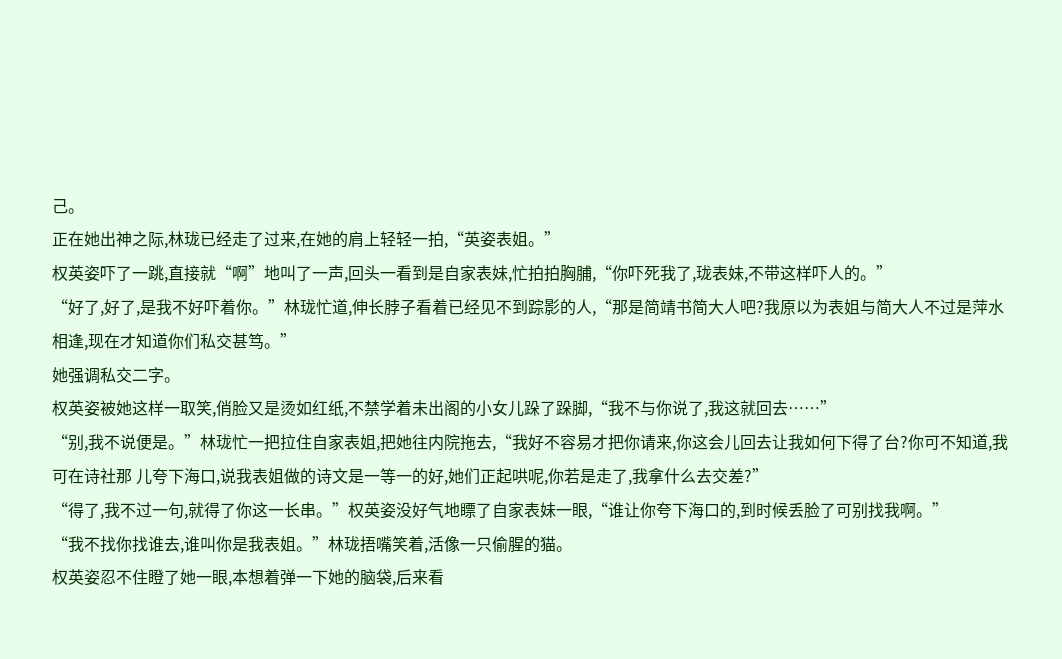己。
正在她出神之际,林珑已经走了过来,在她的肩上轻轻一拍,“英姿表姐。”
权英姿吓了一跳,直接就“啊”地叫了一声,回头一看到是自家表妹,忙拍拍胸脯,“你吓死我了,珑表妹,不带这样吓人的。”
“好了,好了,是我不好吓着你。”林珑忙道,伸长脖子看着已经见不到踪影的人,“那是简靖书简大人吧?我原以为表姐与简大人不过是萍水相逢,现在才知道你们私交甚笃。”
她强调私交二字。
权英姿被她这样一取笑,俏脸又是烫如红纸,不禁学着未出阁的小女儿跺了跺脚,“我不与你说了,我这就回去……”
“别,我不说便是。”林珑忙一把拉住自家表姐,把她往内院拖去,“我好不容易才把你请来,你这会儿回去让我如何下得了台?你可不知道,我可在诗社那 儿夸下海口,说我表姐做的诗文是一等一的好,她们正起哄呢,你若是走了,我拿什么去交差?”
“得了,我不过一句,就得了你这一长串。”权英姿没好气地瞟了自家表妹一眼,“谁让你夸下海口的,到时候丢脸了可别找我啊。”
“我不找你找谁去,谁叫你是我表姐。”林珑捂嘴笑着,活像一只偷腥的猫。
权英姿忍不住瞪了她一眼,本想着弹一下她的脑袋,后来看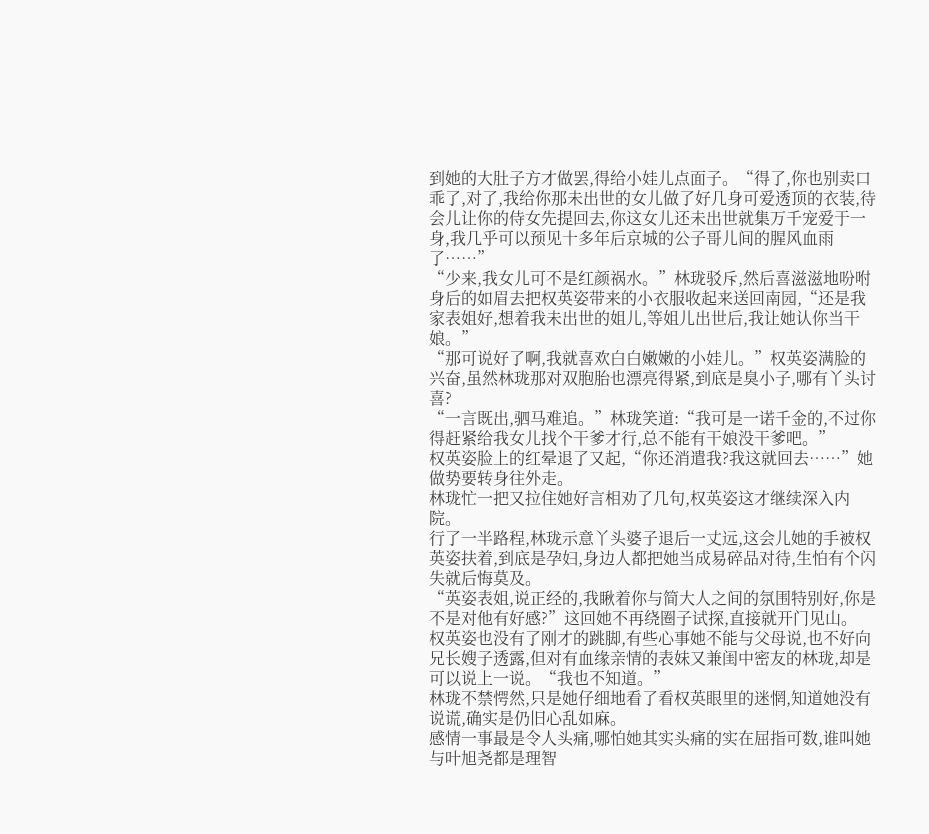到她的大肚子方才做罢,得给小娃儿点面子。“得了,你也别卖口乖了,对了,我给你那未出世的女儿做了好几身可爱透顶的衣装,待会儿让你的侍女先提回去,你这女儿还未出世就集万千宠爱于一身,我几乎可以预见十多年后京城的公子哥儿间的腥风血雨了……”
“少来,我女儿可不是红颜祸水。”林珑驳斥,然后喜滋滋地吩咐身后的如眉去把权英姿带来的小衣服收起来送回南园,“还是我家表姐好,想着我未出世的姐儿,等姐儿出世后,我让她认你当干娘。”
“那可说好了啊,我就喜欢白白嫩嫩的小娃儿。”权英姿满脸的兴奋,虽然林珑那对双胞胎也漂亮得紧,到底是臭小子,哪有丫头讨喜?
“一言既出,驷马难追。”林珑笑道:“我可是一诺千金的,不过你得赶紧给我女儿找个干爹才行,总不能有干娘没干爹吧。”
权英姿脸上的红晕退了又起,“你还消遣我?我这就回去……”她做势要转身往外走。
林珑忙一把又拉住她好言相劝了几句,权英姿这才继续深入内院。
行了一半路程,林珑示意丫头婆子退后一丈远,这会儿她的手被权英姿扶着,到底是孕妇,身边人都把她当成易碎品对待,生怕有个闪失就后悔莫及。
“英姿表姐,说正经的,我瞅着你与简大人之间的氛围特别好,你是不是对他有好感?”这回她不再绕圈子试探,直接就开门见山。
权英姿也没有了刚才的跳脚,有些心事她不能与父母说,也不好向兄长嫂子透露,但对有血缘亲情的表妹又兼闺中密友的林珑,却是可以说上一说。“我也不知道。”
林珑不禁愕然,只是她仔细地看了看权英眼里的迷惘,知道她没有说谎,确实是仍旧心乱如麻。
感情一事最是令人头痛,哪怕她其实头痛的实在屈指可数,谁叫她与叶旭尧都是理智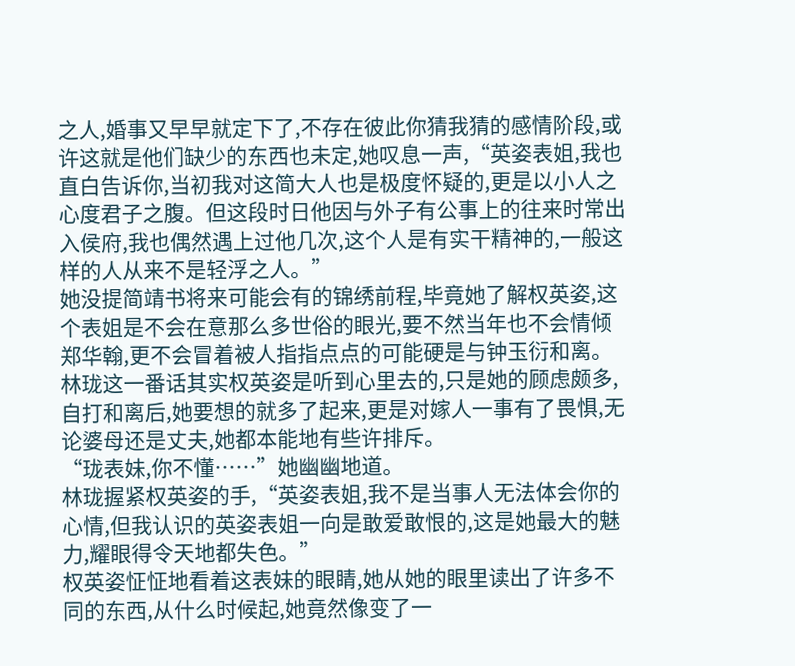之人,婚事又早早就定下了,不存在彼此你猜我猜的感情阶段,或许这就是他们缺少的东西也未定,她叹息一声,“英姿表姐,我也直白告诉你,当初我对这简大人也是极度怀疑的,更是以小人之心度君子之腹。但这段时日他因与外子有公事上的往来时常出入侯府,我也偶然遇上过他几次,这个人是有实干精神的,一般这样的人从来不是轻浮之人。”
她没提简靖书将来可能会有的锦绣前程,毕竟她了解权英姿,这个表姐是不会在意那么多世俗的眼光,要不然当年也不会情倾郑华翰,更不会冒着被人指指点点的可能硬是与钟玉衍和离。
林珑这一番话其实权英姿是听到心里去的,只是她的顾虑颇多,自打和离后,她要想的就多了起来,更是对嫁人一事有了畏惧,无论婆母还是丈夫,她都本能地有些许排斥。
“珑表妹,你不懂……”她幽幽地道。
林珑握紧权英姿的手,“英姿表姐,我不是当事人无法体会你的心情,但我认识的英姿表姐一向是敢爱敢恨的,这是她最大的魅力,耀眼得令天地都失色。”
权英姿怔怔地看着这表妹的眼睛,她从她的眼里读出了许多不同的东西,从什么时候起,她竟然像变了一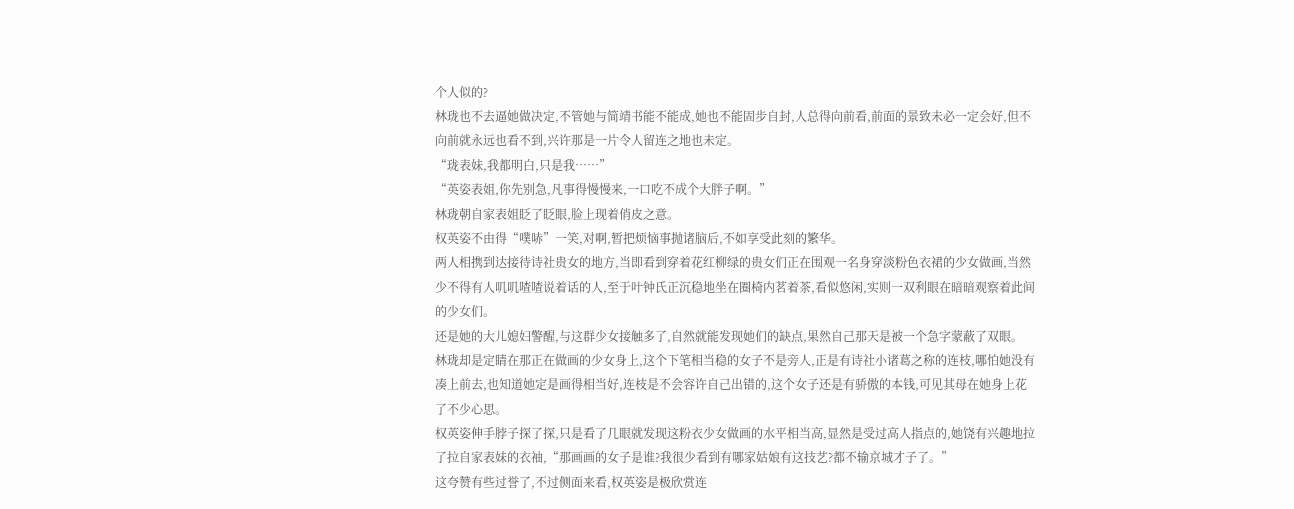个人似的?
林珑也不去逼她做决定,不管她与简靖书能不能成,她也不能固步自封,人总得向前看,前面的景致未必一定会好,但不向前就永远也看不到,兴许那是一片令人留连之地也未定。
“珑表妹,我都明白,只是我……”
“英姿表姐,你先别急,凡事得慢慢来,一口吃不成个大胖子啊。”
林珑朝自家表姐眨了眨眼,脸上现着俏皮之意。
权英姿不由得“噗哧”一笑,对啊,暂把烦恼事抛诸脑后,不如享受此刻的繁华。
两人相携到达接待诗社贵女的地方,当即看到穿着花红柳绿的贵女们正在围观一名身穿淡粉色衣裙的少女做画,当然少不得有人叽叽喳喳说着话的人,至于叶钟氏正沉稳地坐在圈椅内茗着茶,看似悠闲,实则一双利眼在暗暗观察着此间的少女们。
还是她的大儿媳妇警醒,与这群少女接触多了,自然就能发现她们的缺点,果然自己那天是被一个急字蒙蔽了双眼。
林珑却是定睛在那正在做画的少女身上,这个下笔相当稳的女子不是旁人,正是有诗社小诸葛之称的连枝,哪怕她没有凑上前去,也知道她定是画得相当好,连枝是不会容许自己出错的,这个女子还是有骄傲的本钱,可见其母在她身上花了不少心思。
权英姿伸手脖子探了探,只是看了几眼就发现这粉衣少女做画的水平相当高,显然是受过高人指点的,她饶有兴趣地拉了拉自家表妹的衣袖,“那画画的女子是谁?我很少看到有哪家姑娘有这技艺?都不输京城才子了。”
这夸赞有些过誉了,不过侧面来看,权英姿是极欣赏连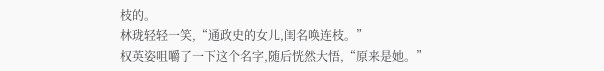枝的。
林珑轻轻一笑,“通政史的女儿,闺名唤连枝。”
权英姿咀嚼了一下这个名字,随后恍然大悟,“原来是她。”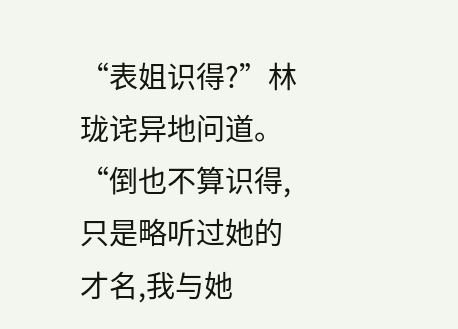“表姐识得?”林珑诧异地问道。
“倒也不算识得,只是略听过她的才名,我与她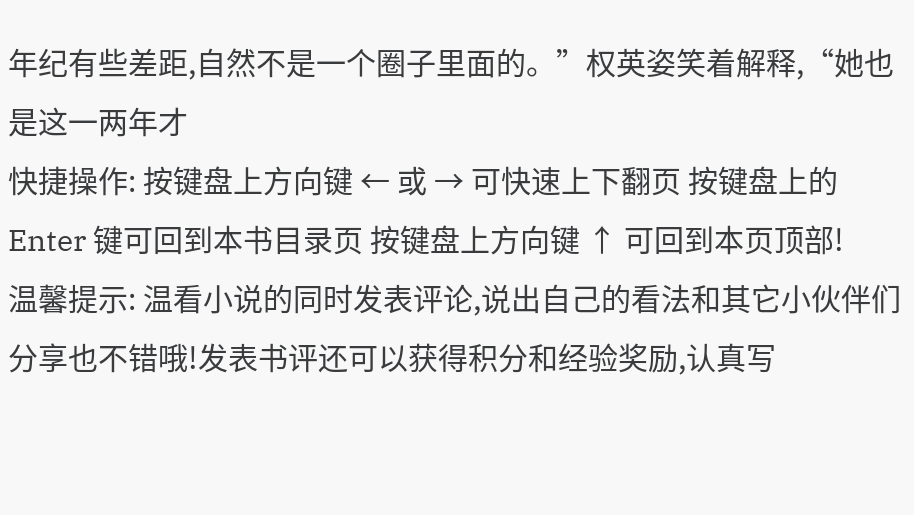年纪有些差距,自然不是一个圈子里面的。”权英姿笑着解释,“她也是这一两年才
快捷操作: 按键盘上方向键 ← 或 → 可快速上下翻页 按键盘上的 Enter 键可回到本书目录页 按键盘上方向键 ↑ 可回到本页顶部!
温馨提示: 温看小说的同时发表评论,说出自己的看法和其它小伙伴们分享也不错哦!发表书评还可以获得积分和经验奖励,认真写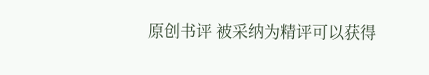原创书评 被采纳为精评可以获得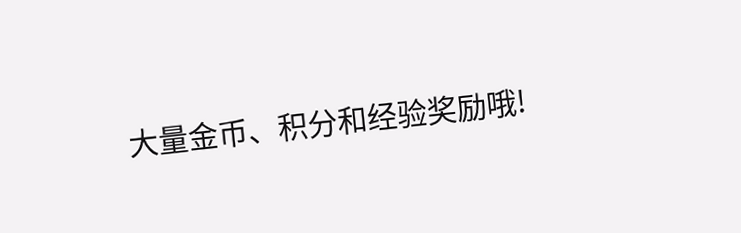大量金币、积分和经验奖励哦!